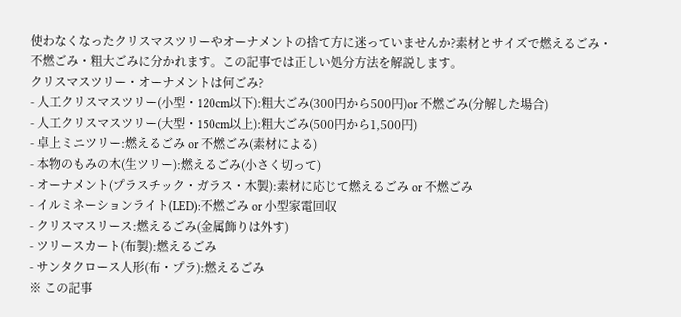使わなくなったクリスマスツリーやオーナメントの捨て方に迷っていませんか?素材とサイズで燃えるごみ・不燃ごみ・粗大ごみに分かれます。この記事では正しい処分方法を解説します。
クリスマスツリー・オーナメントは何ごみ?
- 人工クリスマスツリー(小型・120cm以下):粗大ごみ(300円から500円)or 不燃ごみ(分解した場合)
- 人工クリスマスツリー(大型・150cm以上):粗大ごみ(500円から1,500円)
- 卓上ミニツリー:燃えるごみ or 不燃ごみ(素材による)
- 本物のもみの木(生ツリー):燃えるごみ(小さく切って)
- オーナメント(プラスチック・ガラス・木製):素材に応じて燃えるごみ or 不燃ごみ
- イルミネーションライト(LED):不燃ごみ or 小型家電回収
- クリスマスリース:燃えるごみ(金属飾りは外す)
- ツリースカート(布製):燃えるごみ
- サンタクロース人形(布・プラ):燃えるごみ
※ この記事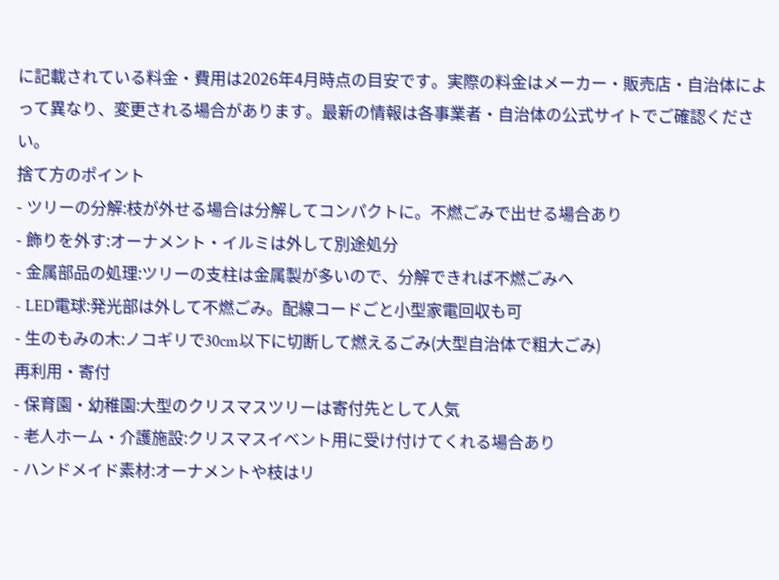に記載されている料金・費用は2026年4月時点の目安です。実際の料金はメーカー・販売店・自治体によって異なり、変更される場合があります。最新の情報は各事業者・自治体の公式サイトでご確認ください。
捨て方のポイント
- ツリーの分解:枝が外せる場合は分解してコンパクトに。不燃ごみで出せる場合あり
- 飾りを外す:オーナメント・イルミは外して別途処分
- 金属部品の処理:ツリーの支柱は金属製が多いので、分解できれば不燃ごみへ
- LED電球:発光部は外して不燃ごみ。配線コードごと小型家電回収も可
- 生のもみの木:ノコギリで30cm以下に切断して燃えるごみ(大型自治体で粗大ごみ)
再利用・寄付
- 保育園・幼稚園:大型のクリスマスツリーは寄付先として人気
- 老人ホーム・介護施設:クリスマスイベント用に受け付けてくれる場合あり
- ハンドメイド素材:オーナメントや枝はリ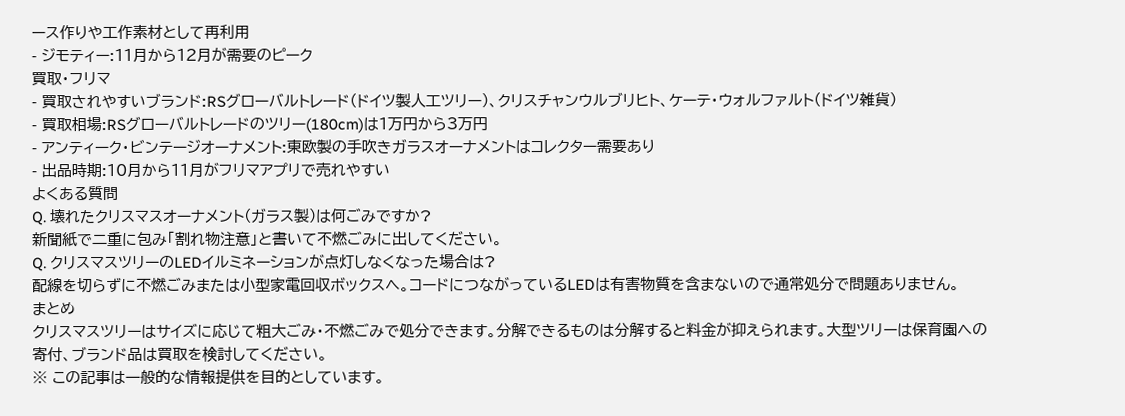ース作りや工作素材として再利用
- ジモティー:11月から12月が需要のピーク
買取・フリマ
- 買取されやすいブランド:RSグローバルトレード(ドイツ製人工ツリー)、クリスチャンウルブリヒト、ケーテ・ウォルファルト(ドイツ雑貨)
- 買取相場:RSグローバルトレードのツリー(180cm)は1万円から3万円
- アンティーク・ビンテージオーナメント:東欧製の手吹きガラスオーナメントはコレクター需要あり
- 出品時期:10月から11月がフリマアプリで売れやすい
よくある質問
Q. 壊れたクリスマスオーナメント(ガラス製)は何ごみですか?
新聞紙で二重に包み「割れ物注意」と書いて不燃ごみに出してください。
Q. クリスマスツリーのLEDイルミネーションが点灯しなくなった場合は?
配線を切らずに不燃ごみまたは小型家電回収ボックスへ。コードにつながっているLEDは有害物質を含まないので通常処分で問題ありません。
まとめ
クリスマスツリーはサイズに応じて粗大ごみ・不燃ごみで処分できます。分解できるものは分解すると料金が抑えられます。大型ツリーは保育園への寄付、ブランド品は買取を検討してください。
※ この記事は一般的な情報提供を目的としています。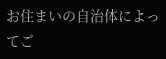お住まいの自治体によってご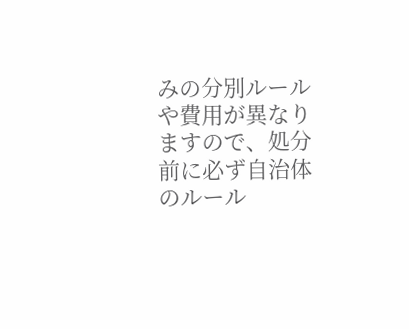みの分別ルールや費用が異なりますので、処分前に必ず自治体のルール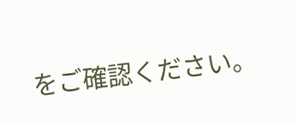をご確認ください。